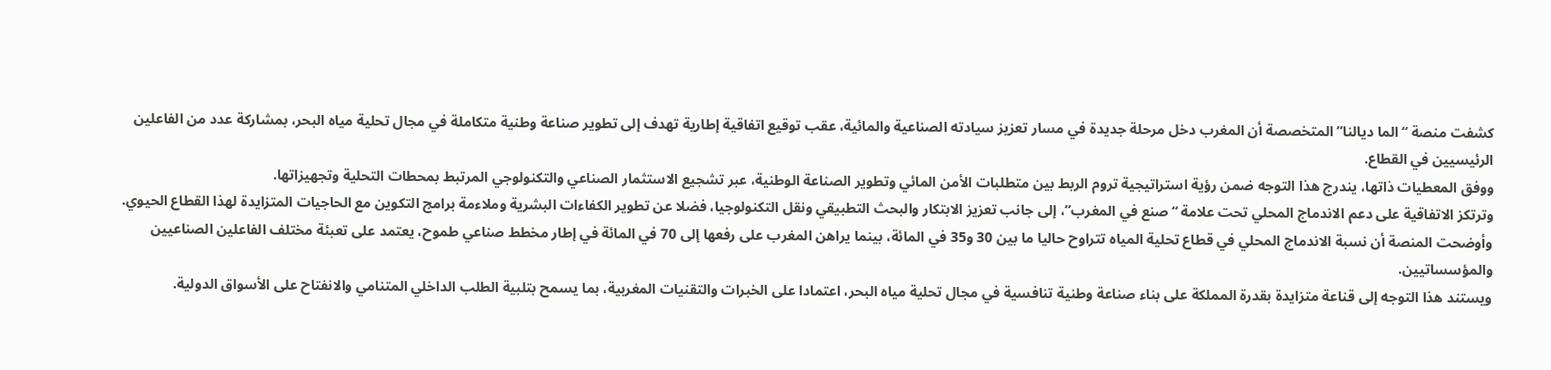كشفت منصة “الما ديالنا” المتخصصة أن المغرب دخل مرحلة جديدة في مسار تعزيز سيادته الصناعية والمائية، عقب توقيع اتفاقية إطارية تهدف إلى تطوير صناعة وطنية متكاملة في مجال تحلية مياه البحر، بمشاركة عدد من الفاعلين الرئيسيين في القطاع.
ووفق المعطيات ذاتها، يندرج هذا التوجه ضمن رؤية استراتيجية تروم الربط بين متطلبات الأمن المائي وتطوير الصناعة الوطنية، عبر تشجيع الاستثمار الصناعي والتكنولوجي المرتبط بمحطات التحلية وتجهيزاتها.
وترتكز الاتفاقية على دعم الاندماج المحلي تحت علامة “صنع في المغرب”، إلى جانب تعزيز الابتكار والبحث التطبيقي ونقل التكنولوجيا، فضلا عن تطوير الكفاءات البشرية وملاءمة برامج التكوين مع الحاجيات المتزايدة لهذا القطاع الحيوي.
وأوضحت المنصة أن نسبة الاندماج المحلي في قطاع تحلية المياه تتراوح حاليا ما بين 30 و35 في المائة، بينما يراهن المغرب على رفعها إلى 70 في المائة في إطار مخطط صناعي طموح، يعتمد على تعبئة مختلف الفاعلين الصناعيين والمؤسساتيين.
ويستند هذا التوجه إلى قناعة متزايدة بقدرة المملكة على بناء صناعة وطنية تنافسية في مجال تحلية مياه البحر، اعتمادا على الخبرات والتقنيات المغربية، بما يسمح بتلبية الطلب الداخلي المتنامي والانفتاح على الأسواق الدولية.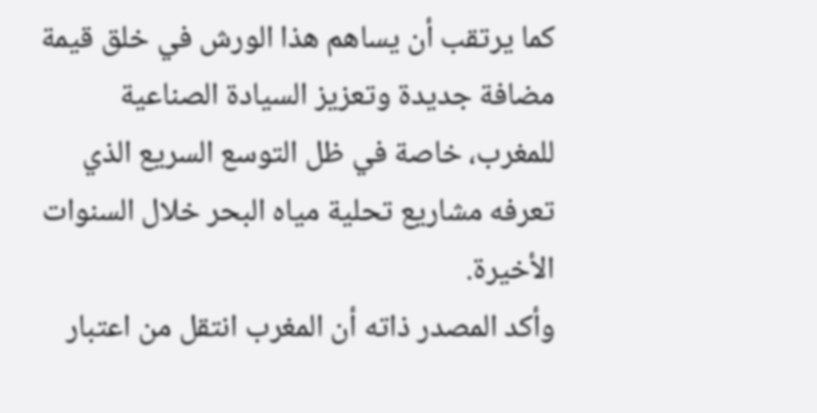كما يرتقب أن يساهم هذا الورش في خلق قيمة مضافة جديدة وتعزيز السيادة الصناعية للمغرب، خاصة في ظل التوسع السريع الذي تعرفه مشاريع تحلية مياه البحر خلال السنوات الأخيرة.
وأكد المصدر ذاته أن المغرب انتقل من اعتبار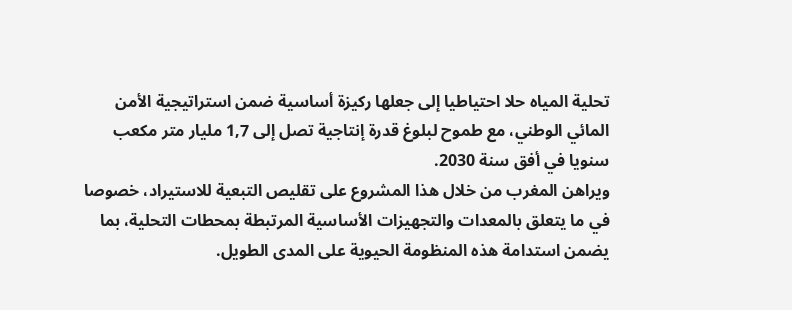تحلية المياه حلا احتياطيا إلى جعلها ركيزة أساسية ضمن استراتيجية الأمن المائي الوطني، مع طموح لبلوغ قدرة إنتاجية تصل إلى 1,7 مليار متر مكعب سنويا في أفق سنة 2030.
ويراهن المغرب من خلال هذا المشروع على تقليص التبعية للاستيراد، خصوصا في ما يتعلق بالمعدات والتجهيزات الأساسية المرتبطة بمحطات التحلية، بما يضمن استدامة هذه المنظومة الحيوية على المدى الطويل.